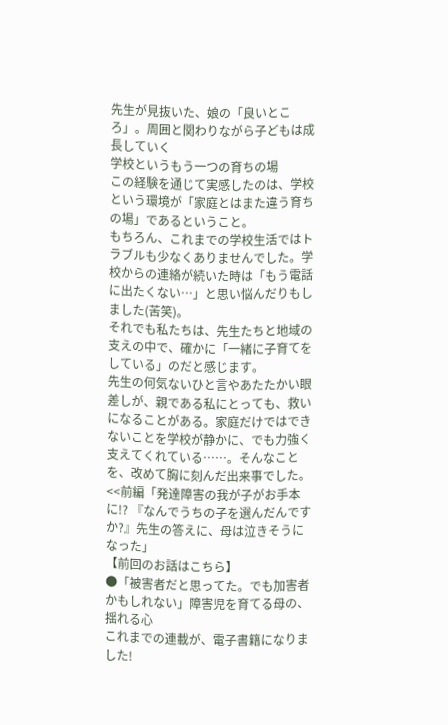先生が見抜いた、娘の「良いところ」。周囲と関わりながら子どもは成長していく
学校というもう一つの育ちの場
この経験を通じて実感したのは、学校という環境が「家庭とはまた違う育ちの場」であるということ。
もちろん、これまでの学校生活ではトラブルも少なくありませんでした。学校からの連絡が続いた時は「もう電話に出たくない…」と思い悩んだりもしました(苦笑)。
それでも私たちは、先生たちと地域の支えの中で、確かに「一緒に子育てをしている」のだと感じます。
先生の何気ないひと言やあたたかい眼差しが、親である私にとっても、救いになることがある。家庭だけではできないことを学校が静かに、でも力強く支えてくれている……。そんなことを、改めて胸に刻んだ出来事でした。
<<前編「発達障害の我が子がお手本に!? 『なんでうちの子を選んだんですか?』先生の答えに、母は泣きそうになった」
【前回のお話はこちら】
●「被害者だと思ってた。でも加害者かもしれない」障害児を育てる母の、揺れる心
これまでの連載が、電子書籍になりました!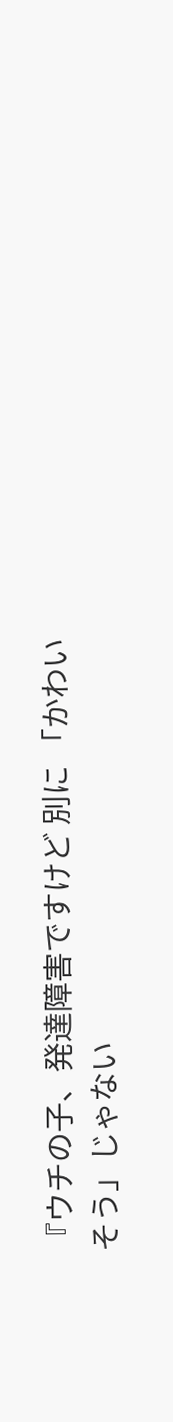『ウチの子、発達障害ですけど 別に 「かわいそう」じゃない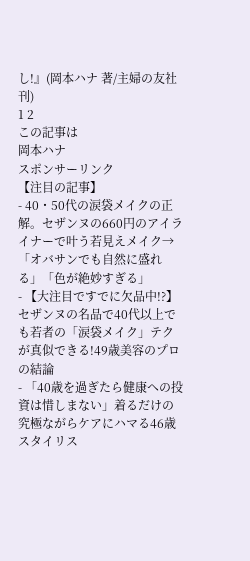し!』(岡本ハナ 著/主婦の友社刊)
1 2
この記事は
岡本ハナ
スポンサーリンク
【注目の記事】
- 40・50代の涙袋メイクの正解。セザンヌの660円のアイライナーで叶う若見えメイク→「オバサンでも自然に盛れる」「色が絶妙すぎる」
- 【大注目ですでに欠品中!?】セザンヌの名品で40代以上でも若者の「涙袋メイク」テクが真似できる!49歳美容のプロの結論
- 「40歳を過ぎたら健康への投資は惜しまない」着るだけの究極ながらケアにハマる46歳スタイリス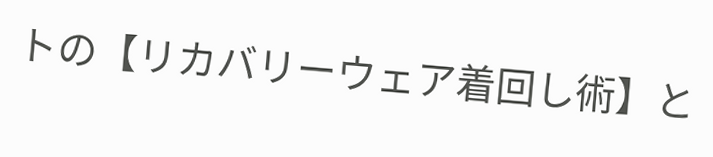トの【リカバリーウェア着回し術】と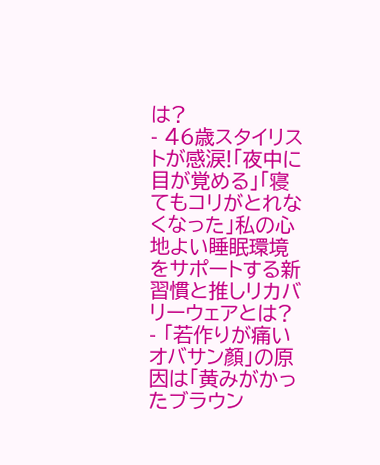は?
- 46歳スタイリストが感涙!「夜中に目が覚める」「寝てもコリがとれなくなった」私の心地よい睡眠環境をサポートする新習慣と推しリカバリーウェアとは?
- 「若作りが痛いオバサン顏」の原因は「黄みがかったブラウン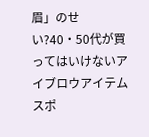眉」のせい?40・50代が買ってはいけないアイブロウアイテム
スポ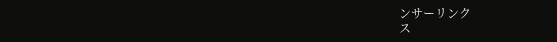ンサーリンク
ス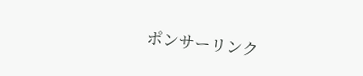ポンサーリンク